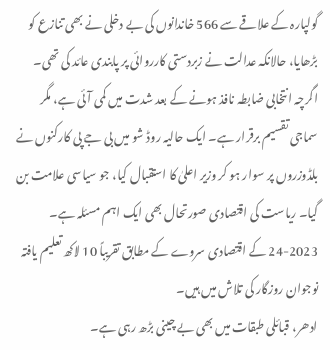گولپارہ کے علاقے سے 566 خاندانوں کی بے دخلی نے بھی تنازع کو بڑھایا، حالانکہ عدالت نے زبردستی کارروائی پر پابندی عائد کی تھی۔ اگرچہ انتخابی ضابطہ نافذ ہونے کے بعد شدت میں کمی آئی ہے، مگر سماجی تقسیم برقرار ہے۔ ایک حالیہ روڈ شو میں بی جے پی کارکنوں نے بلڈوزروں پر سوار ہو کر وزیر اعلیٰ کا استقبال کیا، جو سیاسی علامت بن گیا۔ ریاست کی اقتصادی صورتحال بھی ایک اہم مسئلہ ہے۔ 2023-24 کے اقتصادی سروے کے مطابق تقریباً 10 لاکھ تعلیم یافتہ نوجوان روزگار کی تلاش میں ہیں۔
ادھر، قبائلی طبقات میں بھی بے چینی بڑھ رہی ہے۔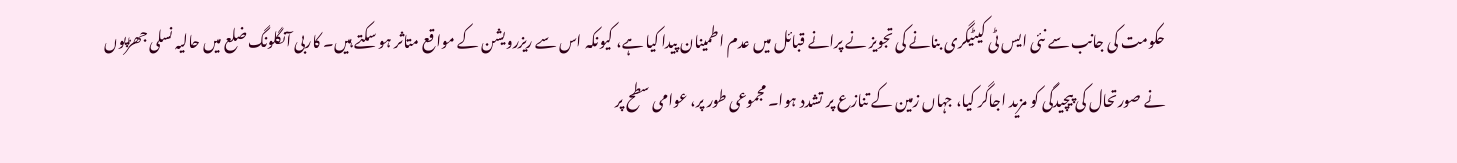حکومت کی جانب سے نئی ایس ٹی کیٹیگری بنانے کی تجویز نے پرانے قبائل میں عدم اطمینان پیدا کیا ہے، کیونکہ اس سے ریزرویشن کے مواقع متاثر ہو سکتے ہیں۔ کاربی آنگلونگ ضلع میں حالیہ نسلی جھڑپوں نے صورتحال کی پیچیدگی کو مزید اجاگر کیا، جہاں زمین کے تنازع پر تشدد ہوا۔ مجموعی طور پر، عوامی سطح پر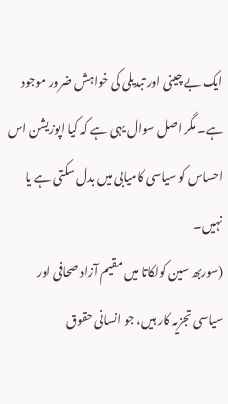ایک بے چینی اور تبدیلی کی خواہش ضرور موجود ہے۔ مگر اصل سوال یہی ہے کہ کیا اپوزیشن اس احساس کو سیاسی کامیابی میں بدل سکتی ہے یا نہیں۔
(سوربھ سین کولکاتا میں مقیم آزاد صحافی اور سیاسی تجزیہ کار ہیں، جو انسانی حقوق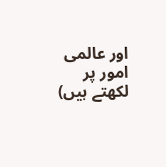اور عالمی امور پر لکھتے ہیں)